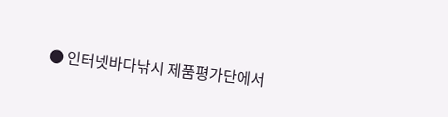● 인터넷바다낚시 제품평가단에서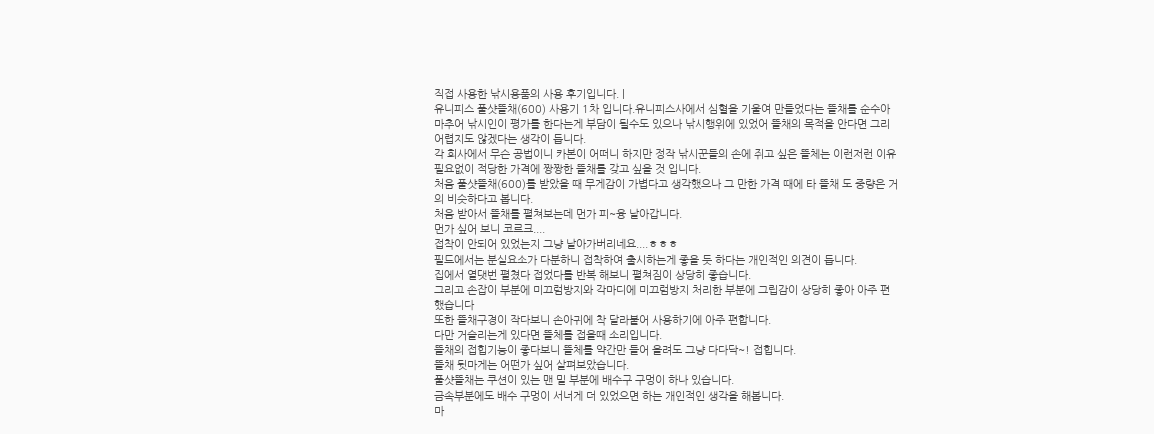직접 사용한 낚시용품의 사용 후기입니다. |
유니피스 풀샷뜰채(600) 사용기 1차 입니다.유니피스사에서 심혈을 기울여 만들었다는 뜰채를 순수아마추어 낚시인이 평가를 한다는게 부담이 될수도 있으나 낚시행위에 있었어 뜰채의 목적을 안다면 그리 어렵지도 않겠다는 생각이 듭니다.
각 회사에서 무슨 공법이니 카본이 어떠니 하지만 정작 낚시꾼들의 손에 쥐고 싶은 뜰체는 이런저런 이유 필요없이 적당한 가격에 짱짱한 뜰채를 갖고 싶을 것 입니다.
처음 풀샷뜰채(600)를 받았을 때 무게감이 가볍다고 생각했으나 그 만한 가격 때에 타 뜰채 도 중량은 거의 비슷하다고 봅니다.
처음 받아서 뜰채를 펼쳐보는데 먼가 피~융 날아갑니다.
먼가 싶어 보니 코르크....
접착이 안되어 있었는지 그냥 날아가버리네요....ㅎㅎㅎ
필드에서는 분실요소가 다분하니 접착하여 출시하는게 좋을 듯 하다는 개인적인 의견이 듭니다.
집에서 열댓번 펼쳤다 접었다를 반복 해보니 펼쳐짐이 상당히 좋습니다.
그리고 손잡이 부분에 미끄럼방지와 각마디에 미끄럼방지 처리한 부분에 그립감이 상당히 좋아 아주 편했습니다
또한 뜰채구경이 작다보니 손아귀에 착 달라붙어 사용하기에 아주 편합니다.
다만 거슬리는게 있다면 뜰체를 접을때 소리입니다.
뜰채의 접힙기능이 좋다보니 뜰체를 약간만 들어 올려도 그냥 다다닥~! 접힙니다.
뜰채 뒷마게는 어떤가 싶어 살펴보았습니다.
풀샷뜰채는 쿠션이 있는 맨 밑 부분에 배수구 구멍이 하나 있습니다.
금속부분에도 배수 구멍이 서너게 더 있었으면 하는 개인적인 생각을 해봅니다.
마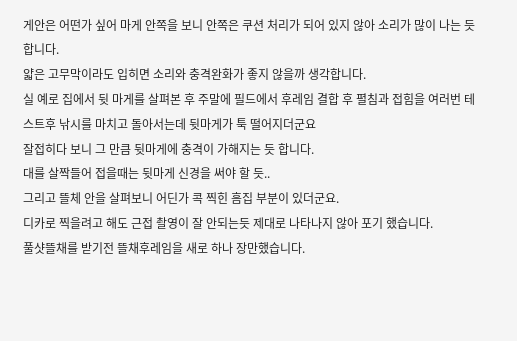게안은 어떤가 싶어 마게 안쪽을 보니 안쪽은 쿠션 처리가 되어 있지 않아 소리가 많이 나는 듯 합니다.
얇은 고무막이라도 입히면 소리와 충격완화가 좋지 않을까 생각합니다.
실 예로 집에서 뒷 마게를 살펴본 후 주말에 필드에서 후레임 결합 후 펼침과 접힘을 여러번 테스트후 낚시를 마치고 돌아서는데 뒷마게가 툭 떨어지더군요
잘접히다 보니 그 만큼 뒷마게에 충격이 가해지는 듯 합니다.
대를 살짝들어 접을때는 뒷마게 신경을 써야 할 듯..
그리고 뜰체 안을 살펴보니 어딘가 콕 찍힌 흠집 부분이 있더군요.
디카로 찍을려고 해도 근접 촬영이 잘 안되는듯 제대로 나타나지 않아 포기 했습니다.
풀샷뜰채를 받기전 뜰채후레임을 새로 하나 장만했습니다.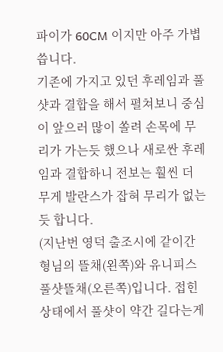파이가 60CM 이지만 아주 가볍씁니다.
기존에 가지고 있던 후레임과 풀샷과 결합을 해서 펼쳐보니 중심이 앞으러 많이 쏠려 손목에 무리가 가는듯 했으나 새로싼 후레임과 결합하니 전보는 훨씬 더 무게 발란스가 잡혀 무리가 없는듯 합니다.
(지난번 영덕 출조시에 같이간 형님의 뜰채(왼쪽)와 유니피스 풀샷뜰채(오른쪽)입니다. 접힌상태에서 풀샷이 약간 길다는게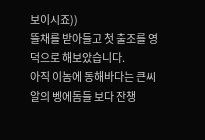보이시죠))
뜰채를 받아들고 첫 출조를 영덕으로 해보았습니다.
아직 이놈에 동해바다는 큰씨알의 벵에돔들 보다 잔챙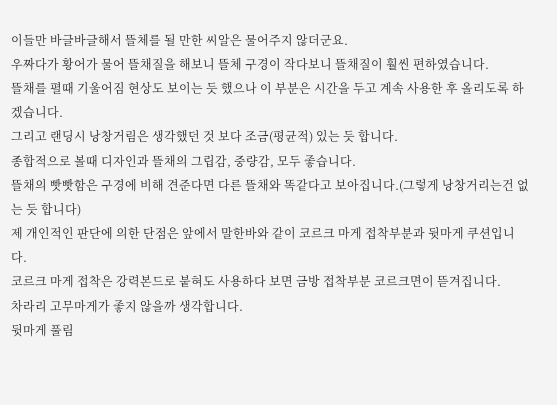이들만 바글바글해서 뜰체를 될 만한 씨알은 물어주지 않더군요.
우짜다가 황어가 물어 뜰채질을 해보니 뜰체 구경이 작다보니 뜰채질이 훨씬 편하였습니다.
뜰채를 펼때 기울어짐 현상도 보이는 듯 했으나 이 부분은 시간을 두고 계속 사용한 후 올리도록 하겠습니다.
그리고 랜딩시 낭창거림은 생각했던 것 보다 조금(평균적) 있는 듯 합니다.
종합적으로 볼때 디자인과 뜰채의 그립감, 중량감, 모두 좋습니다.
뜰채의 빳빳함은 구경에 비해 견준다면 다른 뜰채와 똑같다고 보아집니다.(그렇게 낭창거리는건 없는 듯 합니다)
제 개인적인 판단에 의한 단점은 앞에서 말한바와 같이 코르크 마게 접착부분과 뒷마게 쿠션입니다.
코르크 마게 접착은 강력본드로 붙혀도 사용하다 보면 금방 접착부분 코르크면이 뜯겨집니다.
차라리 고무마게가 좋지 않을까 생각합니다.
뒷마게 풀림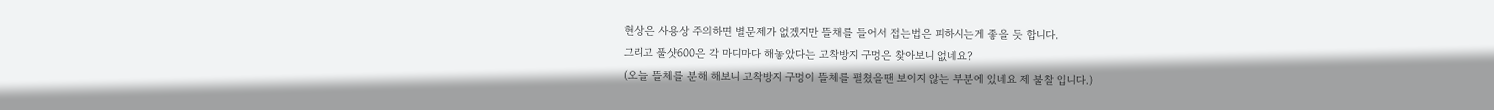현상은 사용상 주의하면 별문제가 없겠지만 뜰채를 들어서 접는법은 피하시는게 좋을 듯 합니다.
그리고 풀샷600은 각 마디마다 해놓았다는 고착방지 구멍은 찾아보니 없네요?
(오늘 뜰체를 분해 해보니 고착방지 구멍이 뜰체를 펼쳤을땐 보이지 않는 부분에 있네요 제 불찰 입니다.)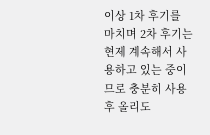이상 1차 후기를 마치며 2차 후기는 현제 계속해서 사용하고 있는 중이므로 충분히 사용후 올리도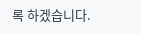록 하겠습니다.